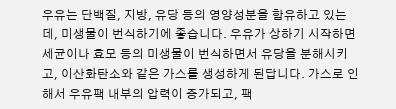우유는 단백질, 지방, 유당 등의 영양성분을 함유하고 있는데, 미생물이 번식하기에 좋습니다. 우유가 상하기 시작하면 세균이나 효모 등의 미생물이 번식하면서 유당을 분해시키고, 이산화탄소와 같은 가스를 생성하게 된답니다. 가스로 인해서 우유팩 내부의 압력이 증가되고, 팩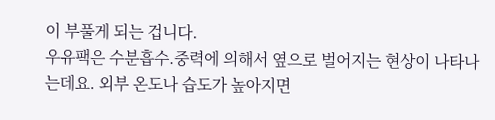이 부풀게 되는 겁니다.
우유팩은 수분흡수.중력에 의해서 옆으로 벌어지는 현상이 나타나는데요. 외부 온도나 습도가 높아지면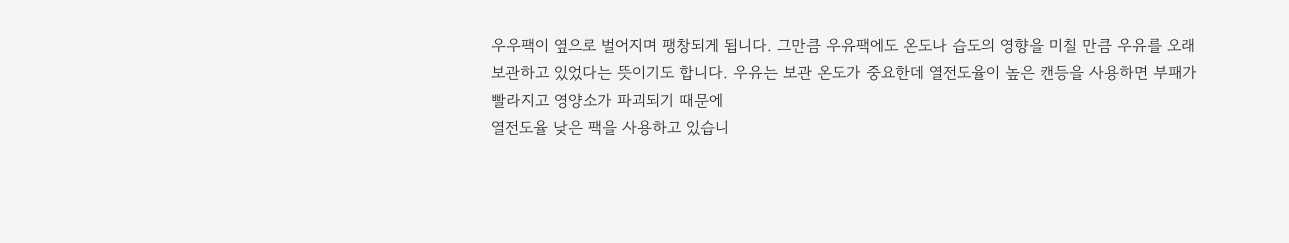우우팩이 옆으로 벌어지며 팽창되게 됩니다. 그만큼 우유팩에도 온도나 습도의 영향을 미칠 만큼 우유를 오래 보관하고 있었다는 뜻이기도 합니다. 우유는 보관 온도가 중요한데 열전도율이 높은 캔등을 사용하면 부패가 빨라지고 영양소가 파괴되기 때문에
열전도율 낮은 팩을 사용하고 있습니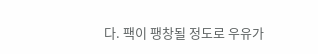다. 팩이 팽창될 정도로 우유가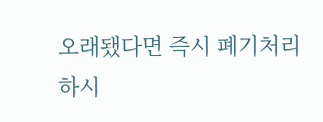오래됐다면 즉시 폐기처리 하시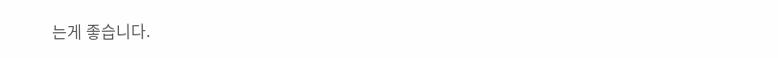는게 좋습니다.